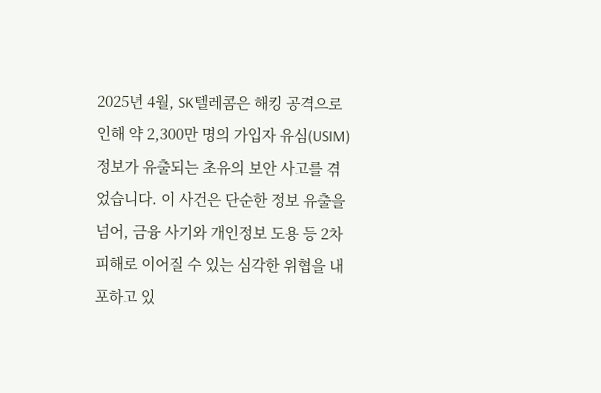2025년 4월, SK텔레콤은 해킹 공격으로 인해 약 2,300만 명의 가입자 유심(USIM) 정보가 유출되는 초유의 보안 사고를 겪었습니다. 이 사건은 단순한 정보 유출을 넘어, 금융 사기와 개인정보 도용 등 2차 피해로 이어질 수 있는 심각한 위협을 내포하고 있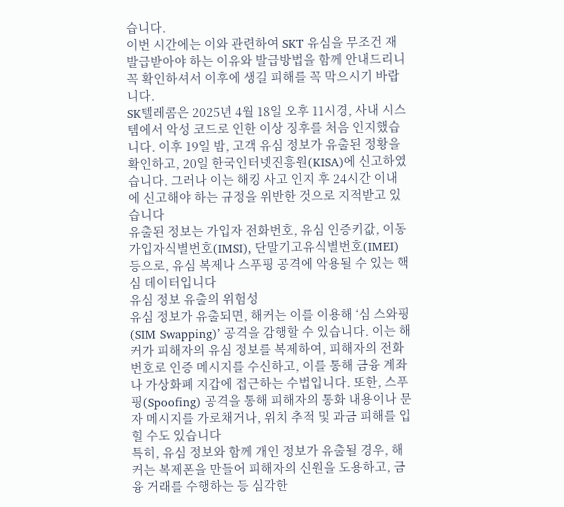습니다.
이번 시간에는 이와 관련하여 SKT 유심을 무조건 재발급받아야 하는 이유와 발급방법을 함께 안내드리니 꼭 확인하셔서 이후에 생길 피해를 꼭 막으시기 바랍니다.
SK텔레콤은 2025년 4월 18일 오후 11시경, 사내 시스템에서 악성 코드로 인한 이상 징후를 처음 인지했습니다. 이후 19일 밤, 고객 유심 정보가 유출된 정황을 확인하고, 20일 한국인터넷진흥원(KISA)에 신고하였습니다. 그러나 이는 해킹 사고 인지 후 24시간 이내에 신고해야 하는 규정을 위반한 것으로 지적받고 있습니다
유출된 정보는 가입자 전화번호, 유심 인증키값, 이동가입자식별번호(IMSI), 단말기고유식별번호(IMEI) 등으로, 유심 복제나 스푸핑 공격에 악용될 수 있는 핵심 데이터입니다
유심 정보 유출의 위험성
유심 정보가 유출되면, 해커는 이를 이용해 ‘심 스와핑(SIM Swapping)’ 공격을 감행할 수 있습니다. 이는 해커가 피해자의 유심 정보를 복제하여, 피해자의 전화번호로 인증 메시지를 수신하고, 이를 통해 금융 계좌나 가상화폐 지갑에 접근하는 수법입니다. 또한, 스푸핑(Spoofing) 공격을 통해 피해자의 통화 내용이나 문자 메시지를 가로채거나, 위치 추적 및 과금 피해를 입힐 수도 있습니다
특히, 유심 정보와 함께 개인 정보가 유출될 경우, 해커는 복제폰을 만들어 피해자의 신원을 도용하고, 금융 거래를 수행하는 등 심각한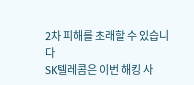2차 피해를 초래할 수 있습니다
SK텔레콤은 이번 해킹 사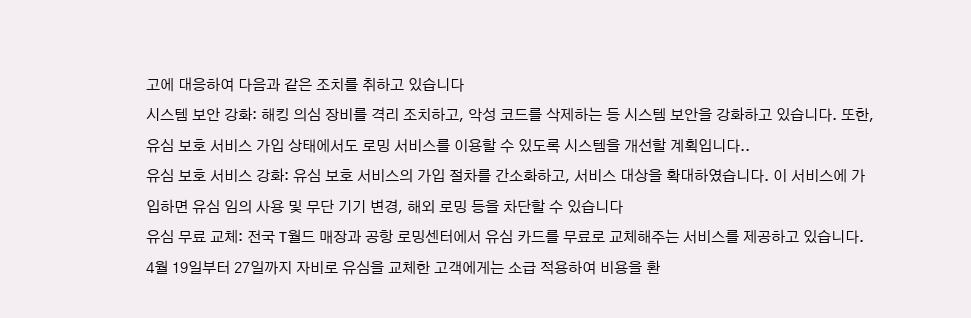고에 대응하여 다음과 같은 조치를 취하고 있습니다
시스템 보안 강화: 해킹 의심 장비를 격리 조치하고, 악성 코드를 삭제하는 등 시스템 보안을 강화하고 있습니다. 또한, 유심 보호 서비스 가입 상태에서도 로밍 서비스를 이용할 수 있도록 시스템을 개선할 계획입니다..
유심 보호 서비스 강화: 유심 보호 서비스의 가입 절차를 간소화하고, 서비스 대상을 확대하였습니다. 이 서비스에 가입하면 유심 임의 사용 및 무단 기기 변경, 해외 로밍 등을 차단할 수 있습니다
유심 무료 교체: 전국 T월드 매장과 공항 로밍센터에서 유심 카드를 무료로 교체해주는 서비스를 제공하고 있습니다. 4월 19일부터 27일까지 자비로 유심을 교체한 고객에게는 소급 적용하여 비용을 환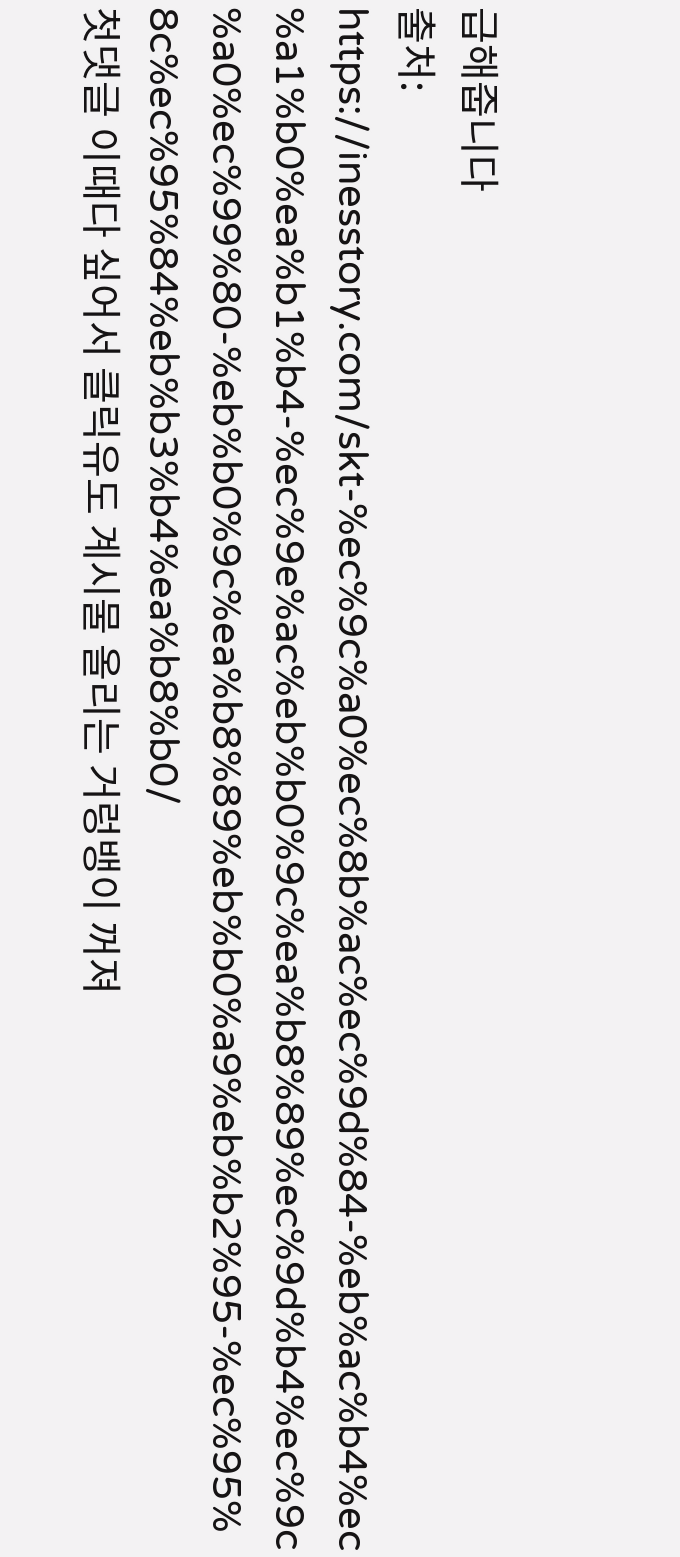급해줍니다
출처: https://inesstory.com/skt-%ec%9c%a0%ec%8b%ac%ec%9d%84-%eb%ac%b4%ec%a1%b0%ea%b1%b4-%ec%9e%ac%eb%b0%9c%ea%b8%89%ec%9d%b4%ec%9c%a0%ec%99%80-%eb%b0%9c%ea%b8%89%eb%b0%a9%eb%b2%95-%ec%95%8c%ec%95%84%eb%b3%b4%ea%b8%b0/
첫댓글 이때다 싶어서 클릭유도 계시물 올리는 거렁뱅이 꺼져